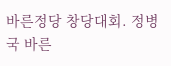바른정당 창당대회. 정병국 바른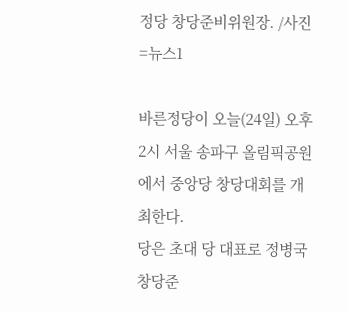정당 창당준비위원장. /사진=뉴스1

바른정당이 오늘(24일) 오후 2시 서울 송파구 올림픽공원에서 중앙당 창당대회를 개최한다.
당은 초대 당 대표로 정병국 창당준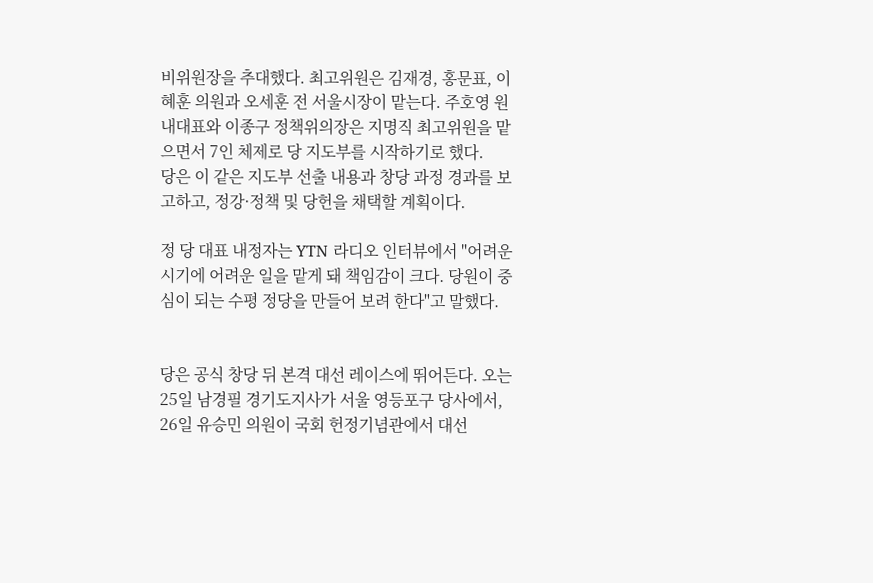비위원장을 추대했다. 최고위원은 김재경, 홍문표, 이혜훈 의원과 오세훈 전 서울시장이 맡는다. 주호영 원내대표와 이종구 정책위의장은 지명직 최고위원을 맡으면서 7인 체제로 당 지도부를 시작하기로 했다.
당은 이 같은 지도부 선출 내용과 창당 과정 경과를 보고하고, 정강·정책 및 당헌을 채택할 계획이다.

정 당 대표 내정자는 YTN 라디오 인터뷰에서 "어려운 시기에 어려운 일을 맡게 돼 책임감이 크다. 당원이 중심이 되는 수평 정당을 만들어 보려 한다"고 말했다.


당은 공식 창당 뒤 본격 대선 레이스에 뛰어든다. 오는 25일 남경필 경기도지사가 서울 영등포구 당사에서, 26일 유승민 의원이 국회 헌정기념관에서 대선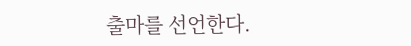출마를 선언한다.